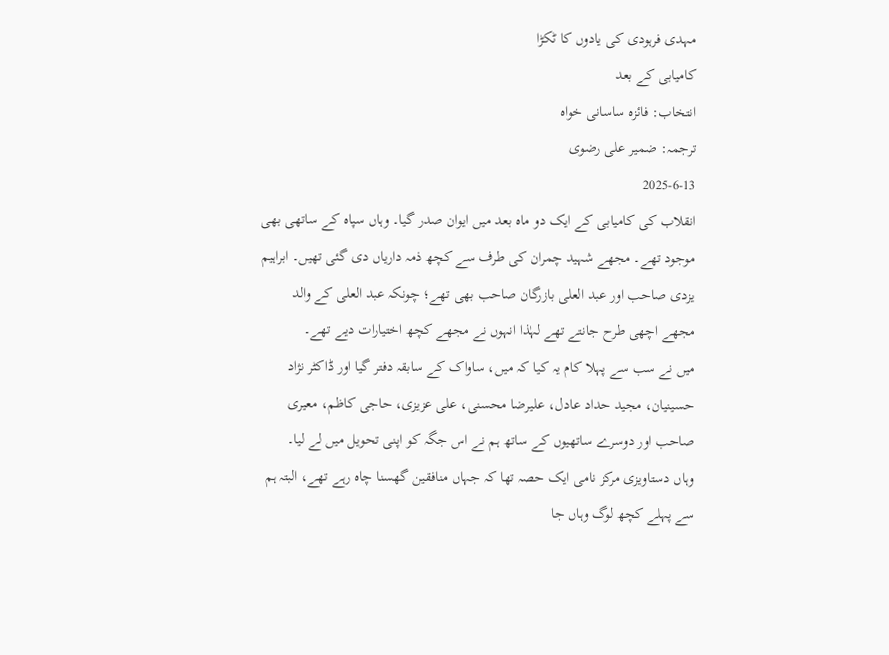مہدی فرہودی کی یادوں کا ٹکڑا
کامیابی کے بعد
انتخاب: فائزہ ساسانی خواہ
ترجمہ: ضمیر علی رضوی
2025-6-13
انقلاب کی کامیابی کے ایک دو ماہ بعد میں ایوان صدر گیا۔ وہاں سپاہ کے ساتھی بھی موجود تھے۔ مجھے شہید چمران کی طرف سے کچھ ذمہ داریاں دی گئی تھیں۔ ابراہیم یزدی صاحب اور عبد العلی بازرگان صاحب بھی تھے؛ چونکہ عبد العلی کے والد مجھے اچھی طرح جانتے تھے لہٰذا انہوں نے مجھے کچھ اختیارات دیے تھے۔
میں نے سب سے پہلا کام یہ کیا کہ میں، ساواک کے سابقہ دفتر گیا اور ڈاکٹر نژاد حسینیان، مجید حداد عادل، علیرضا محسنی، علی عزیزی، حاجی کاظم، معیری صاحب اور دوسرے ساتھیوں کے ساتھ ہم نے اس جگہ کو اپنی تحویل میں لے لیا۔
وہاں دستاویزی مرکز نامی ایک حصہ تھا کہ جہاں منافقین گھسنا چاہ رہے تھے، البتہ ہم سے پہلے کچھ لوگ وہاں جا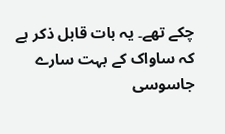چکے تھے۔ یہ بات قابل ذکر ہے کہ ساواک کے بہت سارے جاسوسی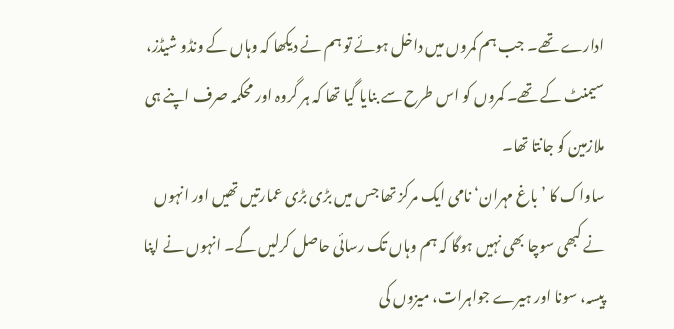ادارے تھے۔ جب ہم کمروں میں داخل ہوئے تو ہم نے دیکھا کہ وہاں کے ونڈو شیڈز، سیمنٹ کے تھے۔ کمروں کو اس طرح سے بنایا گیا تھا کہ ہر گروہ اور محکمہ صرف اپنے ہی ملازمین کو جانتا تھا۔
ساواک کا ’باغ مہران‘ نامی ایک مرکز تھا جس میں بڑی بڑی عمارتیں تھیں اور انہوں نے کبھی سوچا بھی نہیں ہوگا کہ ہم وہاں تک رسائی حاصل کرلیں گے۔ انہوں نے اپنا پیسہ، سونا اور ہیرے جواہرات، میزوں کی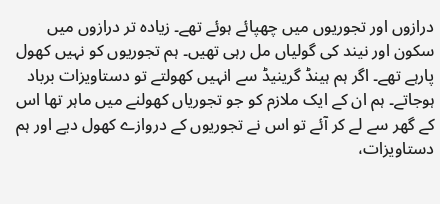درازوں اور تجوریوں میں چھپائے ہوئے تھے۔ زیادہ تر درازوں میں سکون اور نیند کی گولیاں مل رہی تھیں۔ ہم تجوریوں کو نہیں کھول پارہے تھے۔ اگر ہم ہینڈ گرینیڈ سے انہیں کھولتے تو دستاویزات برباد ہوجاتے۔ ہم ان کے ایک ملازم کو جو تجوریاں کھولنے میں ماہر تھا اس کے گھر سے لے کر آئے تو اس نے تجوریوں کے دروازے کھول دیے اور ہم دستاویزات،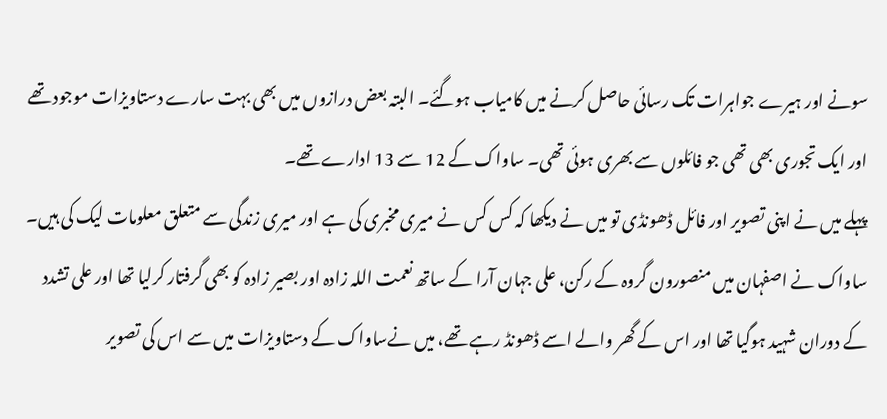سونے اور ہیرے جواہرات تک رسائی حاصل کرنے میں کامیاب ہوگئے۔ البتہ بعض درازوں میں بھی بہت سارے دستاویزات موجود تھے اور ایک تجوری بھی تھی جو فائلوں سے بھری ہوئی تھی۔ ساواک کے 12 سے 13 ادارے تھے۔
پہلے میں نے اپنی تصویر اور فائل ڈھونڈی تو میں نے دیکھا کہ کس کس نے میری مخبری کی ہے اور میری زندگی سے متعلق معلومات لیک کی ہیں۔
ساواک نے اصفہان میں منصورون گروہ کے رکن، علی جہان آرا کے ساتھ نعمت اللہ زادہ اور بصیر زادہ کو بھی گرفتار کرلیا تھا اور علی تشدد کے دوران شہید ہوگیا تھا اور اس کے گھر والے اسے ڈھونڈ رہے تھے، میں نےساواک کے دستاویزات میں سے اس کی تصویر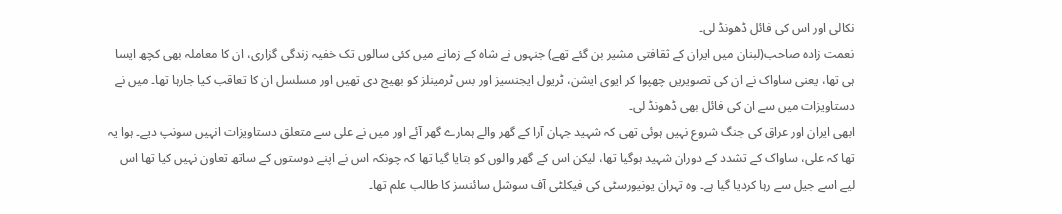نکالی اور اس کی فائل ڈھونڈ لی۔
نعمت زادہ صاحب(لبنان میں ایران کے ثقافتی مشیر بن گئے تھے) جنہوں نے شاہ کے زمانے میں کئی سالوں تک خفیہ زندگی گزاری، ان کا معاملہ بھی کچھ ایسا ہی تھا، یعنی ساواک نے ان کی تصویریں چھپوا کر ایوی ایشن، ٹریول ایجنسیز اور بس ٹرمینلز کو بھیج دی تھیں اور مسلسل ان کا تعاقب کیا جارہا تھا۔ میں نے دستاویزات میں سے ان کی فائل بھی ڈھونڈ لی۔
ابھی ایران اور عراق کی جنگ شروع نہیں ہوئی تھی کہ شہید جہان آرا کے گھر والے ہمارے گھر آئے اور میں نے علی سے متعلق دستاویزات انہیں سونپ دیے۔ ہوا یہ تھا کہ علی، ساواک کے تشدد کے دوران شہید ہوگیا تھا، لیکن اس کے گھر والوں کو بتایا گیا تھا کہ چونکہ اس نے اپنے دوستوں کے ساتھ تعاون نہیں کیا تھا اس لیے اسے جیل سے رہا کردیا گیا ہے۔ وہ تہران یونیورسٹی کی فیکلٹی آف سوشل سائنسز کا طالب علم تھا۔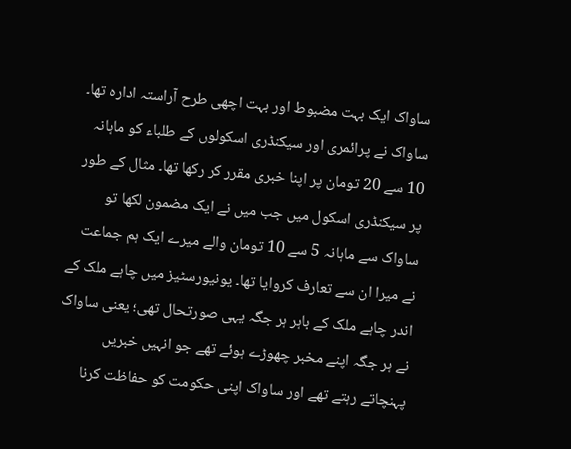ساواک ایک بہت مضبوط اور بہت اچھی طرح آراستہ ادارہ تھا۔ ساواک نے پرائمری اور سیکنڈری اسکولوں کے طلباء کو ماہانہ 10 سے 20 تومان پر اپنا خبری مقرر کر رکھا تھا۔ مثال کے طور پر سیکنڈری اسکول میں جب میں نے ایک مضمون لکھا تو ساواک سے ماہانہ 5 سے 10 تومان والے میرے ایک ہم جماعت نے میرا ان سے تعارف کروایا تھا۔ یونیورسٹیز میں چاہے ملک کے اندر چاہے ملک کے باہر ہر جگہ یہی صورتحال تھی؛ یعنی ساواک نے ہر جگہ اپنے مخبر چھوڑے ہوئے تھے جو انہیں خبریں پہنچاتے رہتے تھے اور ساواک اپنی حکومت کو حفاظت کرنا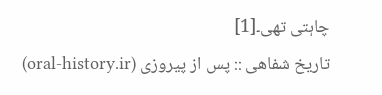چاہتی تھی۔[1]
تاریخ شفاھی :: پس از پیروزی (oral-history.ir)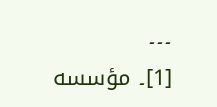۔۔۔
[1]۔ مؤسسه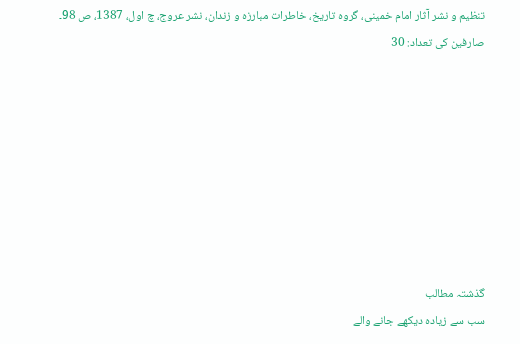تنظیم و نشر آثار امام خمینی، گروہ تاریخ، خاطرات مبارزہ و زندان، نشر عروج، چ اول، 1387، ص 98۔
صارفین کی تعداد: 30








گذشتہ مطالب
سب سے زیادہ دیکھے جانے والے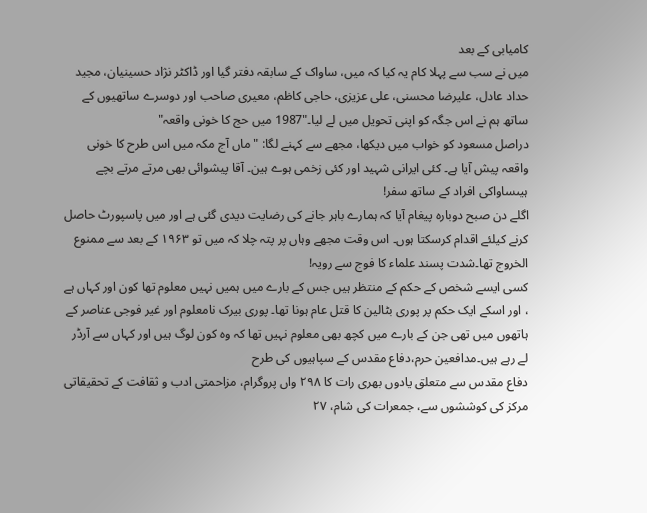کامیابی کے بعد
میں نے سب سے پہلا کام یہ کیا کہ میں، ساواک کے سابقہ دفتر گیا اور ڈاکٹر نژاد حسینیان، مجید حداد عادل، علیرضا محسنی، علی عزیزی، حاجی کاظم، معیری صاحب اور دوسرے ساتھیوں کے ساتھ ہم نے اس جگہ کو اپنی تحویل میں لے لیا۔"1987 میں حج کا خونی واقعہ"
دراصل مسعود کو خواب میں دیکھا، مجھے سے کہنے لگا: "ماں آج مکہ میں اس طرح کا خونی واقعہ پیش آیا ہے۔ کئی ایرانی شہید اور کئی زخمی ہوے ہین۔ آقا پیشوائی بھی مرتے مرتے بچے ہیںساواکی افراد کے ساتھ سفر!
اگلے دن صبح دوبارہ پیغام آیا کہ ہمارے باہر جانے کی رضایت دیدی گئی ہے اور میں پاسپورٹ حاصل کرنے کیلئے اقدام کرسکتا ہوں۔ اس وقت مجھے وہاں پر پتہ چلا کہ میں تو ۱۹۶۳ کے بعد سے ممنوع الخروج تھا۔شدت پسند علماء کا فوج سے رویہ!
کسی ایسے شخص کے حکم کے منتظر ہیں جس کے بارے میں ہمیں نہیں معلوم تھا کون اور کہاں ہے ، اور اسکے ایک حکم پر پوری بٹالین کا قتل عام ہونا تھا۔ پوری بیرک نامعلوم اور غیر فوجی عناصر کے ہاتھوں میں تھی جن کے بارے میں کچھ بھی معلوم نہیں تھا کہ وہ کون لوگ ہیں اور کہاں سے آرڈر لے رہے ہیں۔مدافعین حرم،دفاع مقدس کے سپاہیوں کی طرح
دفاع مقدس سے متعلق یادوں بھری رات کا ۲۹۸ واں پروگرام، مزاحمتی ادب و ثقافت کے تحقیقاتی مرکز کی کوششوں سے، جمعرات کی شام، ۲۷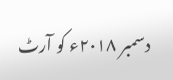دسمبر ۲۰۱۸ء کو آرٹ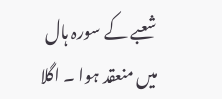شعبے کے سورہ ہال میں منعقد ہوا ۔ اگلا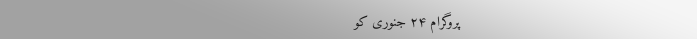پروگرام ۲۴ جنوری کو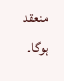منعقد ہوگا۔